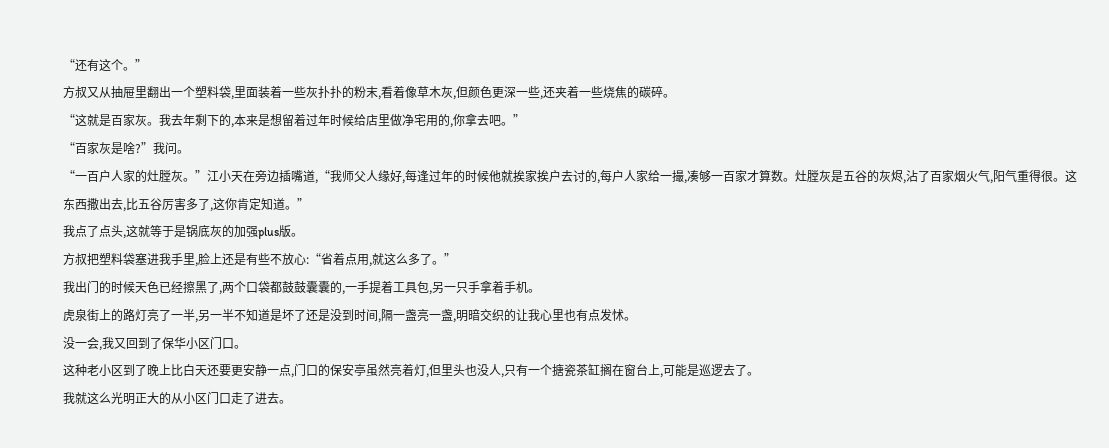“还有这个。”
方叔又从抽屉里翻出一个塑料袋,里面装着一些灰扑扑的粉末,看着像草木灰,但颜色更深一些,还夹着一些烧焦的碳碎。
“这就是百家灰。我去年剩下的,本来是想留着过年时候给店里做净宅用的,你拿去吧。”
“百家灰是啥?”我问。
“一百户人家的灶膛灰。”江小天在旁边插嘴道,“我师父人缘好,每逢过年的时候他就挨家挨户去讨的,每户人家给一撮,凑够一百家才算数。灶膛灰是五谷的灰烬,沾了百家烟火气,阳气重得很。这东西撒出去,比五谷厉害多了,这你肯定知道。”
我点了点头,这就等于是锅底灰的加强plus版。
方叔把塑料袋塞进我手里,脸上还是有些不放心:“省着点用,就这么多了。”
我出门的时候天色已经擦黑了,两个口袋都鼓鼓囊囊的,一手提着工具包,另一只手拿着手机。
虎泉街上的路灯亮了一半,另一半不知道是坏了还是没到时间,隔一盏亮一盏,明暗交织的让我心里也有点发怵。
没一会,我又回到了保华小区门口。
这种老小区到了晚上比白天还要更安静一点,门口的保安亭虽然亮着灯,但里头也没人,只有一个搪瓷茶缸搁在窗台上,可能是巡逻去了。
我就这么光明正大的从小区门口走了进去。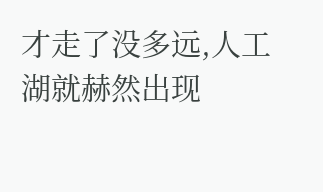才走了没多远,人工湖就赫然出现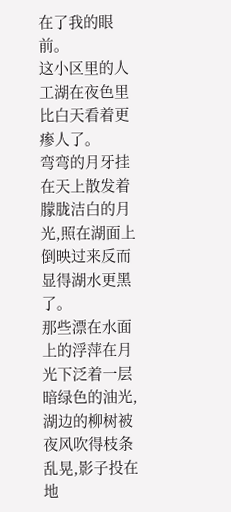在了我的眼前。
这小区里的人工湖在夜色里比白天看着更瘆人了。
弯弯的月牙挂在天上散发着朦胧洁白的月光,照在湖面上倒映过来反而显得湖水更黑了。
那些漂在水面上的浮萍在月光下泛着一层暗绿色的油光,湖边的柳树被夜风吹得枝条乱晃,影子投在地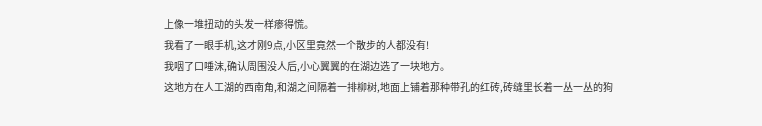上像一堆扭动的头发一样瘆得慌。
我看了一眼手机,这才刚9点,小区里竟然一个散步的人都没有!
我咽了口唾沫,确认周围没人后,小心翼翼的在湖边选了一块地方。
这地方在人工湖的西南角,和湖之间隔着一排柳树,地面上铺着那种带孔的红砖,砖缝里长着一丛一丛的狗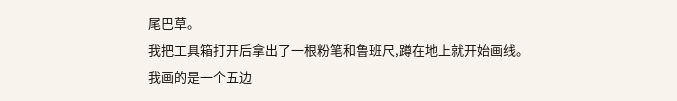尾巴草。
我把工具箱打开后拿出了一根粉笔和鲁班尺,蹲在地上就开始画线。
我画的是一个五边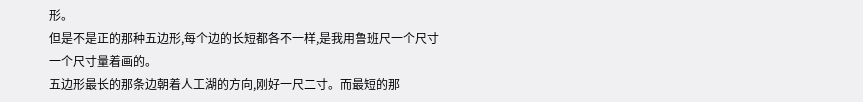形。
但是不是正的那种五边形,每个边的长短都各不一样,是我用鲁班尺一个尺寸一个尺寸量着画的。
五边形最长的那条边朝着人工湖的方向,刚好一尺二寸。而最短的那